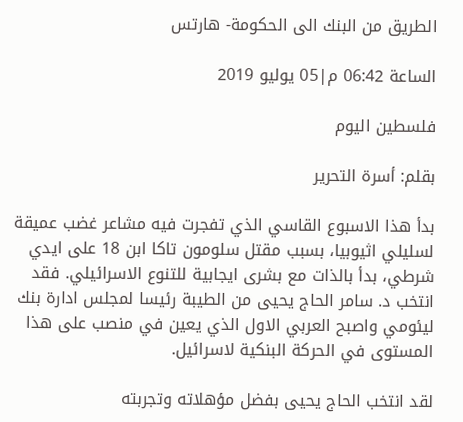الطريق من البنك الى الحكومة- هارتس

الساعة 06:42 م|05 يوليو 2019

فلسطين اليوم

بقلم: أسرة التحرير

بدأ هذا الاسبوع القاسي الذي تفجرت فيه مشاعر غضب عميقة لسليلي اثيوبيا، بسبب مقتل سلومون تاكا ابن 18 على ايدي شرطي، بدأ بالذات مع بشرى ايجابية للتنوع الاسرائيلي. فقد انتخب د. سامر الحاج يحيى من الطيبة رئيسا لمجلس ادارة بنك ليئومي واصبح العربي الاول الذي يعين في منصب على هذا المستوى في الحركة البنكية لاسرائيل.

لقد انتخب الحاج يحيى بفضل مؤهلاته وتجربته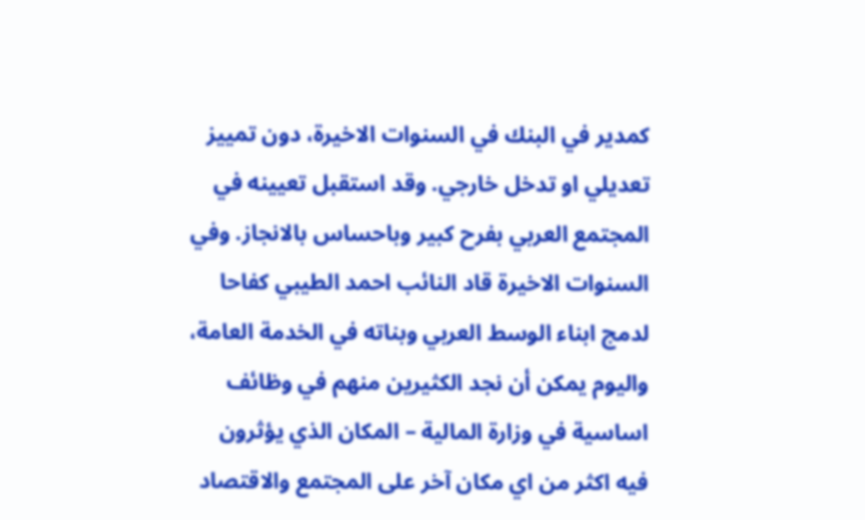كمدير في البنك في السنوات الاخيرة، دون تمييز تعديلي او تدخل خارجي. وقد استقبل تعيينه في المجتمع العربي بفرح كبير وباحساس بالانجاز. وفي السنوات الاخيرة قاد النائب احمد الطيبي كفاحا لدمج ابناء الوسط العربي وبناته في الخدمة العامة، واليوم يمكن أن نجد الكثيرين منهم في وظائف اساسية في وزارة المالية – المكان الذي يؤثرون فيه اكثر من اي مكان آخر على المجتمع والاقتصاد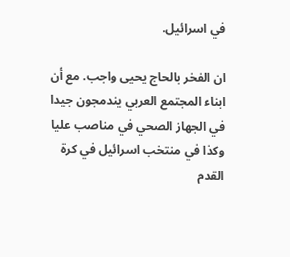في اسرائيل.

ان الفخر بالحاج يحيى واجب. مع أن ابناء المجتمع العربي يندمجون جيدا في الجهاز الصحي في مناصب عليا وكذا في منتخب اسرائيل في كرة القدم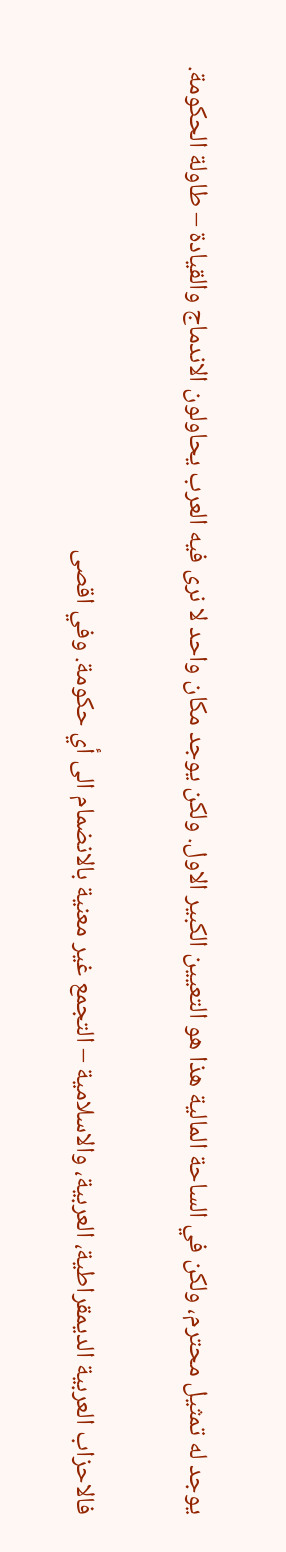يوجد له تمثيل محترم، ولكن في الساحة المالية هذا هو التعيين الكبير الاول. ولكن يوجد مكان واحد لا نرى فيه العرب يحاولون الاندماج والقيادة – طاولة الحكومة.

فالاحزاب العربية الديمقراطية، العربية، والاسلامية – التجمع غير معنية بالانضمام الى أي حكومة. وفي اقصى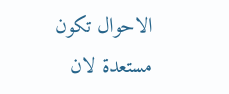الاحوال تكون مستعدة لان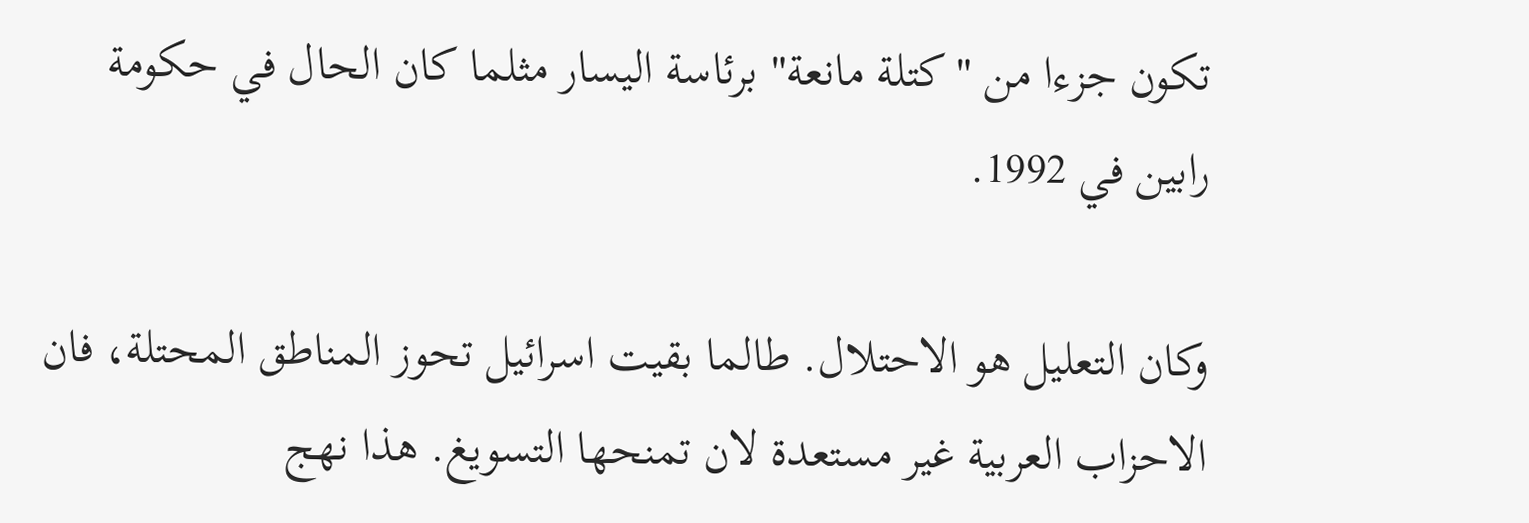تكون جزءا من "كتلة مانعة" برئاسة اليسار مثلما كان الحال في حكومة رابين في 1992.

وكان التعليل هو الاحتلال. طالما بقيت اسرائيل تحوز المناطق المحتلة، فان الاحزاب العربية غير مستعدة لان تمنحها التسويغ. هذا نهج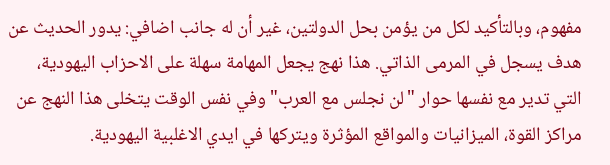مفهوم، وبالتأكيد لكل من يؤمن بحل الدولتين، غير أن له جانب اضافي: يدور الحديث عن هدف يسجل في المرمى الذاتي. هذا نهج يجعل المهامة سهلة على الاحزاب اليهودية، التي تدير مع نفسها حوار "لن نجلس مع العرب" وفي نفس الوقت يتخلى هذا النهج عن مراكز القوة، الميزانيات والمواقع المؤثرة ويتركها في ايدي الاغلبية اليهودية.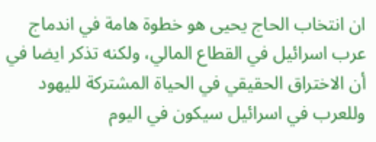ان انتخاب الحاج يحيى هو خطوة هامة في اندماج عرب اسرائيل في القطاع المالي، ولكنه تذكر ايضا في أن الاختراق الحقيقي في الحياة المشتركة لليهود وللعرب في اسرائيل سيكون في اليوم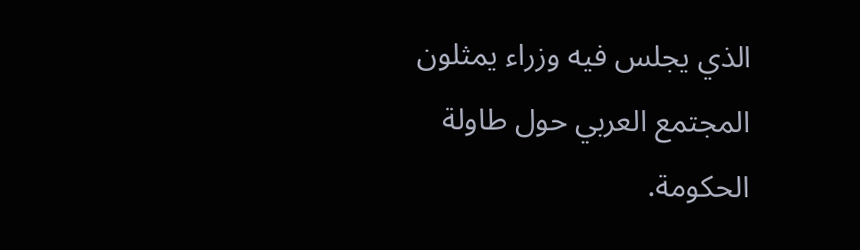الذي يجلس فيه وزراء يمثلون المجتمع العربي حول طاولة الحكومة.